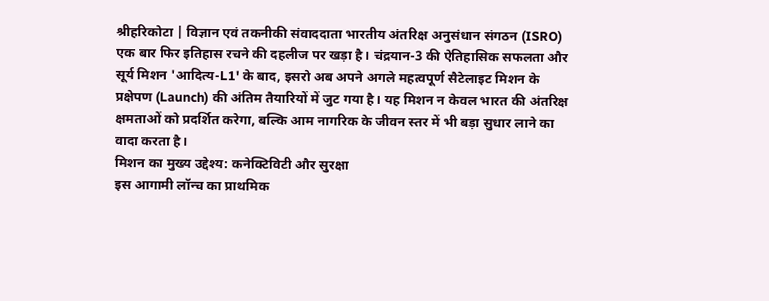श्रीहरिकोटा | विज्ञान एवं तकनीकी संवाददाता भारतीय अंतरिक्ष अनुसंधान संगठन (ISRO) एक बार फिर इतिहास रचने की दहलीज पर खड़ा है। चंद्रयान-3 की ऐतिहासिक सफलता और सूर्य मिशन 'आदित्य-L1' के बाद, इसरो अब अपने अगले महत्वपूर्ण सैटेलाइट मिशन के प्रक्षेपण (Launch) की अंतिम तैयारियों में जुट गया है। यह मिशन न केवल भारत की अंतरिक्ष क्षमताओं को प्रदर्शित करेगा, बल्कि आम नागरिक के जीवन स्तर में भी बड़ा सुधार लाने का वादा करता है।
मिशन का मुख्य उद्देश्य: कनेक्टिविटी और सुरक्षा
इस आगामी लॉन्च का प्राथमिक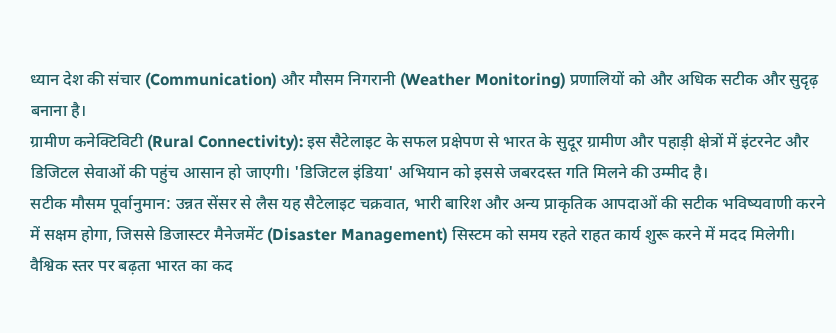ध्यान देश की संचार (Communication) और मौसम निगरानी (Weather Monitoring) प्रणालियों को और अधिक सटीक और सुदृढ़ बनाना है।
ग्रामीण कनेक्टिविटी (Rural Connectivity): इस सैटेलाइट के सफल प्रक्षेपण से भारत के सुदूर ग्रामीण और पहाड़ी क्षेत्रों में इंटरनेट और डिजिटल सेवाओं की पहुंच आसान हो जाएगी। 'डिजिटल इंडिया' अभियान को इससे जबरदस्त गति मिलने की उम्मीद है।
सटीक मौसम पूर्वानुमान: उन्नत सेंसर से लैस यह सैटेलाइट चक्रवात, भारी बारिश और अन्य प्राकृतिक आपदाओं की सटीक भविष्यवाणी करने में सक्षम होगा, जिससे डिजास्टर मैनेजमेंट (Disaster Management) सिस्टम को समय रहते राहत कार्य शुरू करने में मदद मिलेगी।
वैश्विक स्तर पर बढ़ता भारत का कद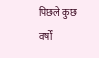पिछले कुछ वर्षों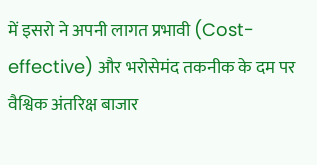में इसरो ने अपनी लागत प्रभावी (Cost-effective) और भरोसेमंद तकनीक के दम पर वैश्विक अंतरिक्ष बाजार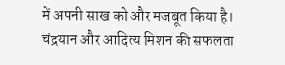में अपनी साख को और मजबूत किया है। चंद्रयान और आदित्य मिशन की सफलता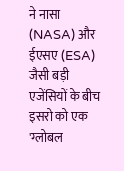ने नासा (NASA) और ईएसए (ESA) जैसी बड़ी एजेंसियों के बीच इसरो को एक 'ग्लोबल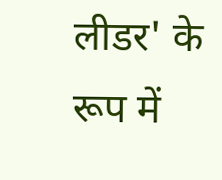लीडर' के रूप में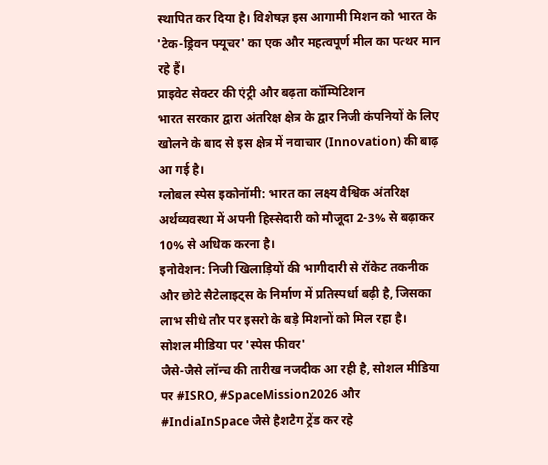स्थापित कर दिया है। विशेषज्ञ इस आगामी मिशन को भारत के 'टेक-ड्रिवन फ्यूचर' का एक और महत्वपूर्ण मील का पत्थर मान रहे हैं।
प्राइवेट सेक्टर की एंट्री और बढ़ता कॉम्पिटिशन
भारत सरकार द्वारा अंतरिक्ष क्षेत्र के द्वार निजी कंपनियों के लिए खोलने के बाद से इस क्षेत्र में नवाचार (Innovation) की बाढ़ आ गई है।
ग्लोबल स्पेस इकोनॉमी: भारत का लक्ष्य वैश्विक अंतरिक्ष अर्थव्यवस्था में अपनी हिस्सेदारी को मौजूदा 2-3% से बढ़ाकर 10% से अधिक करना है।
इनोवेशन: निजी खिलाड़ियों की भागीदारी से रॉकेट तकनीक और छोटे सैटेलाइट्स के निर्माण में प्रतिस्पर्धा बढ़ी है, जिसका लाभ सीधे तौर पर इसरो के बड़े मिशनों को मिल रहा है।
सोशल मीडिया पर 'स्पेस फीवर'
जैसे-जैसे लॉन्च की तारीख नजदीक आ रही है, सोशल मीडिया पर #ISRO, #SpaceMission2026 और #IndiaInSpace जैसे हैशटैग ट्रेंड कर रहे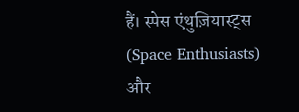हैं। स्पेस एंथुज़ियास्ट्स (Space Enthusiasts) और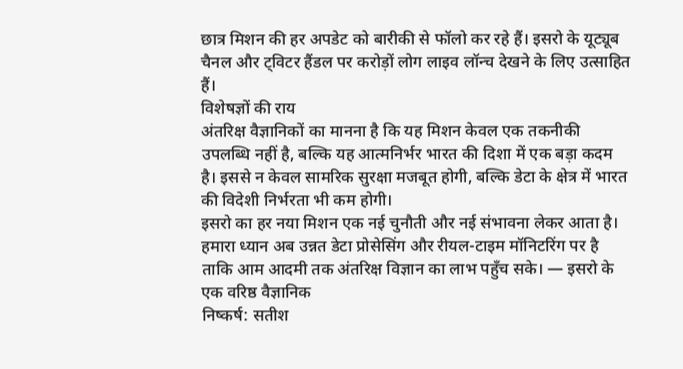छात्र मिशन की हर अपडेट को बारीकी से फॉलो कर रहे हैं। इसरो के यूट्यूब चैनल और ट्विटर हैंडल पर करोड़ों लोग लाइव लॉन्च देखने के लिए उत्साहित हैं।
विशेषज्ञों की राय
अंतरिक्ष वैज्ञानिकों का मानना है कि यह मिशन केवल एक तकनीकी उपलब्धि नहीं है, बल्कि यह आत्मनिर्भर भारत की दिशा में एक बड़ा कदम है। इससे न केवल सामरिक सुरक्षा मजबूत होगी, बल्कि डेटा के क्षेत्र में भारत की विदेशी निर्भरता भी कम होगी।
इसरो का हर नया मिशन एक नई चुनौती और नई संभावना लेकर आता है। हमारा ध्यान अब उन्नत डेटा प्रोसेसिंग और रीयल-टाइम मॉनिटरिंग पर है ताकि आम आदमी तक अंतरिक्ष विज्ञान का लाभ पहुँच सके। — इसरो के एक वरिष्ठ वैज्ञानिक
निष्कर्ष: सतीश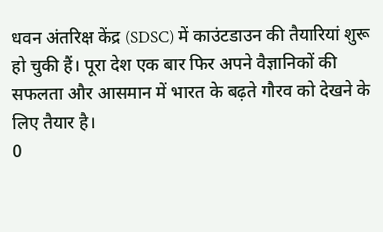धवन अंतरिक्ष केंद्र (SDSC) में काउंटडाउन की तैयारियां शुरू हो चुकी हैं। पूरा देश एक बार फिर अपने वैज्ञानिकों की सफलता और आसमान में भारत के बढ़ते गौरव को देखने के लिए तैयार है।
0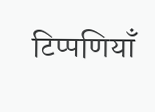टिप्पणियाँ